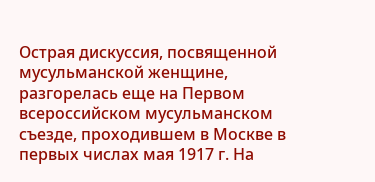Острая дискуссия, посвященной мусульманской женщине, разгорелась еще на Первом всероссийском мусульманском съезде, проходившем в Москве в первых числах мая 1917 г. На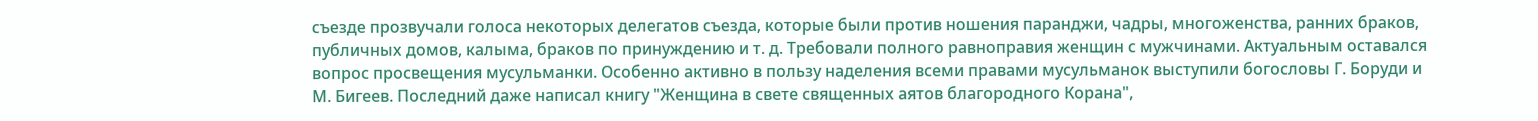съезде прозвучали голоса некоторых делегатов съезда, которые были против ношения паранджи, чадры, многоженства, ранних браков, публичных домов, калыма, браков по принуждению и т. д. Требовали полного равноправия женщин с мужчинами. Актуальным оставался вопрос просвещения мусульманки. Особенно активно в пользу наделения всеми правами мусульманок выступили богословы Г. Боруди и М. Бигеев. Последний даже написал книгу "Женщина в свете священных аятов благородного Корана",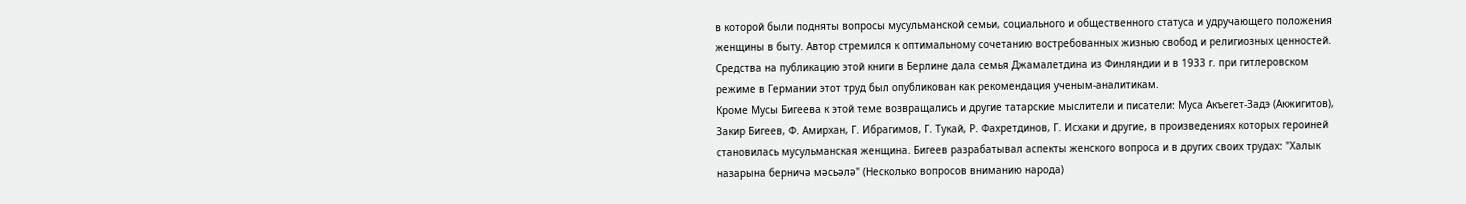в которой были подняты вопросы мусульманской семьи, социального и общественного статуса и удручающего положения женщины в быту. Автор стремился к оптимальному сочетанию востребованных жизнью свобод и религиозных ценностей. Средства на публикацию этой книги в Берлине дала семья Джамалетдина из Финляндии и в 1933 г. при гитлеровском режиме в Германии этот труд был опубликован как рекомендация ученым-аналитикам.
Кроме Мусы Бигеева к этой теме возвращались и другие татарские мыслители и писатели: Муса Акъегет-Задэ (Акжигитов), Закир Бигеев, Ф. Амирхан, Г. Ибрагимов, Г. Тукай, Р. Фахретдинов, Г. Исхаки и другие, в произведениях которых героиней становилась мусульманская женщина. Бигеев разрабатывал аспекты женского вопроса и в других своих трудах: "Халык назарына берничə мəсьəлə" (Несколько вопросов вниманию народа)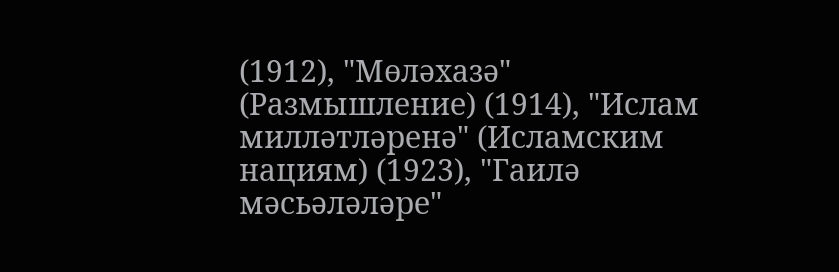(1912), "Мөлəхазə" (Размышление) (1914), "Ислам миллəтлəренə" (Исламским нациям) (1923), "Гаилə мəсьəлəлəре"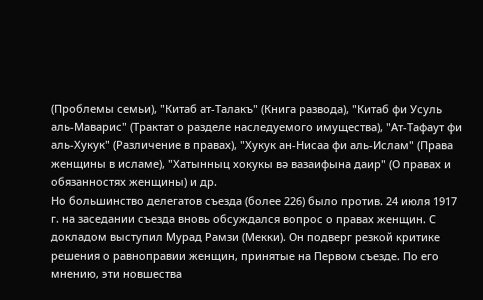(Проблемы семьи), "Китаб ат-Талакъ" (Книга развода), "Китаб фи Усуль аль-Маварис" (Трактат о разделе наследуемого имущества), "Ат-Тафаут фи аль-Хукук" (Различение в правах), "Хукук ан-Нисаа фи аль-Ислам" (Права женщины в исламе), "Хатынныц хокукы вə вазаифына даир" (О правах и обязанностях женщины) и др.
Но большинство делегатов съезда (более 226) было против. 24 июля 1917 г. на заседании съезда вновь обсуждался вопрос о правах женщин. С докладом выступил Мурад Рамзи (Мекки). Он подверг резкой критике решения о равноправии женщин, принятые на Первом съезде. По его мнению, эти новшества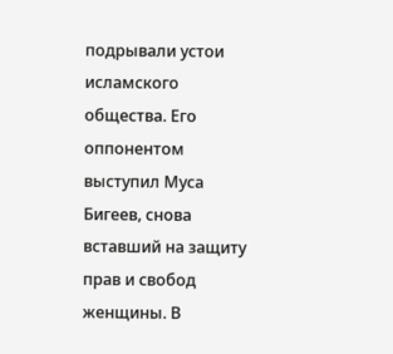подрывали устои исламского общества. Его оппонентом выступил Муса Бигеев, снова вставший на защиту прав и свобод женщины. В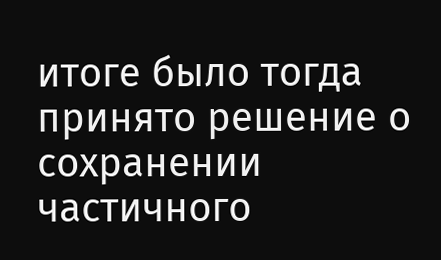итоге было тогда принято решение о сохранении частичного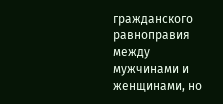гражданского равноправия между мужчинами и женщинами, но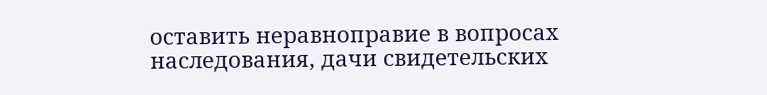оставить неравноправие в вопросах наследования, дачи свидетельских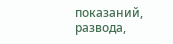показаний, развода,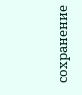сохранение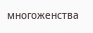многоженства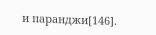и паранджи[146].